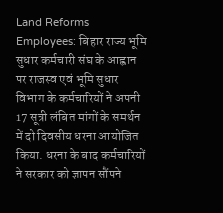Land Reforms Employees: बिहार राज्य भूमि सुधार कर्मचारी संघ के आह्वान पर राजस्व एवं भूमि सुधार विभाग के कर्मचारियों ने अपनी 17 सूत्री लंबित मांगों के समर्थन में दो दिवसीय धरना आयोजित किया. धरना के बाद कर्मचारियों ने सरकार को ज्ञापन सौंपने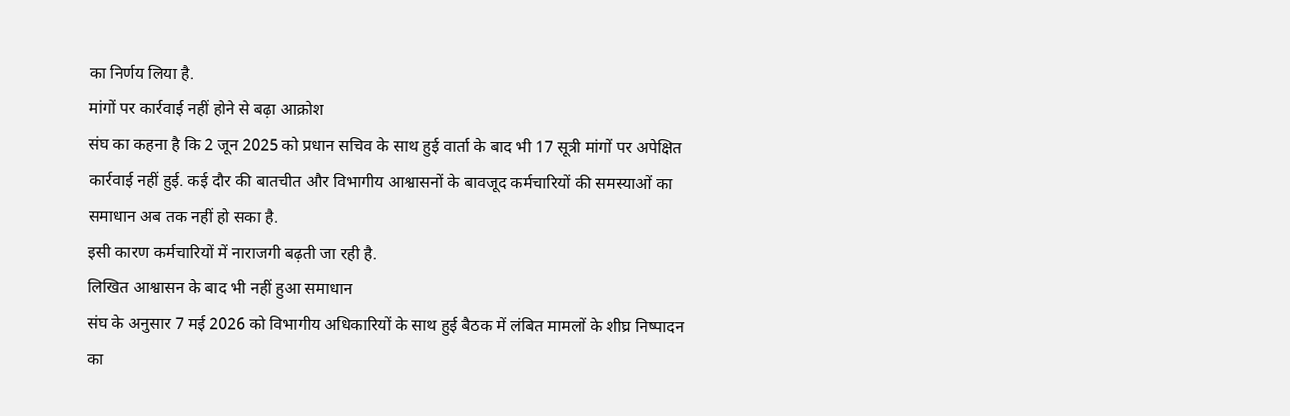का निर्णय लिया है.
मांगों पर कार्रवाई नहीं होने से बढ़ा आक्रोश
संघ का कहना है कि 2 जून 2025 को प्रधान सचिव के साथ हुई वार्ता के बाद भी 17 सूत्री मांगों पर अपेक्षित कार्रवाई नहीं हुई. कई दौर की बातचीत और विभागीय आश्वासनों के बावजूद कर्मचारियों की समस्याओं का समाधान अब तक नहीं हो सका है.
इसी कारण कर्मचारियों में नाराजगी बढ़ती जा रही है.
लिखित आश्वासन के बाद भी नहीं हुआ समाधान
संघ के अनुसार 7 मई 2026 को विभागीय अधिकारियों के साथ हुई बैठक में लंबित मामलों के शीघ्र निष्पादन का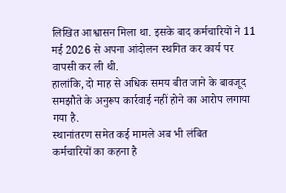लिखित आश्वासन मिला था. इसके बाद कर्मचारियों ने 11 मई 2026 से अपना आंदोलन स्थगित कर कार्य पर वापसी कर ली थी.
हालांकि, दो माह से अधिक समय बीत जाने के बावजूद समझौते के अनुरूप कार्रवाई नहीं होने का आरोप लगाया गया है.
स्थानांतरण समेत कई मामले अब भी लंबित
कर्मचारियों का कहना है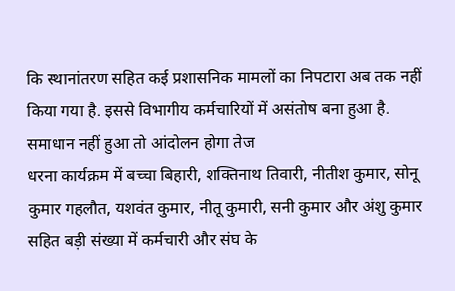कि स्थानांतरण सहित कई प्रशासनिक मामलों का निपटारा अब तक नहीं किया गया है. इससे विभागीय कर्मचारियों में असंतोष बना हुआ है.
समाधान नहीं हुआ तो आंदोलन होगा तेज
धरना कार्यक्रम में बच्चा बिहारी, शक्तिनाथ तिवारी, नीतीश कुमार, सोनू कुमार गहलौत, यशवंत कुमार, नीतू कुमारी, सनी कुमार और अंशु कुमार सहित बड़ी संख्या में कर्मचारी और संघ के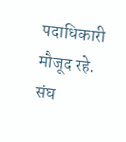पदाधिकारी मौजूद रहे.
संघ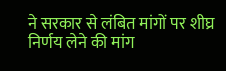ने सरकार से लंबित मांगों पर शीघ्र निर्णय लेने की मांग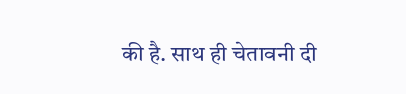की है. साथ ही चेतावनी दी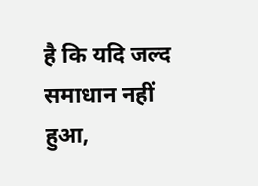है कि यदि जल्द समाधान नहीं हुआ,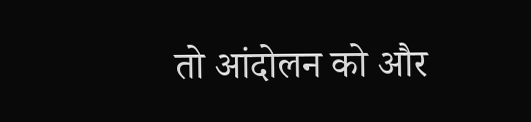तो आंदोलन को और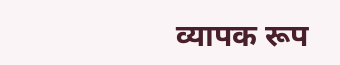व्यापक रूप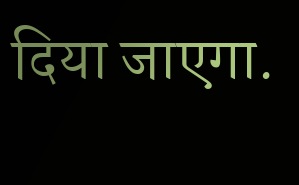दिया जाएगा.